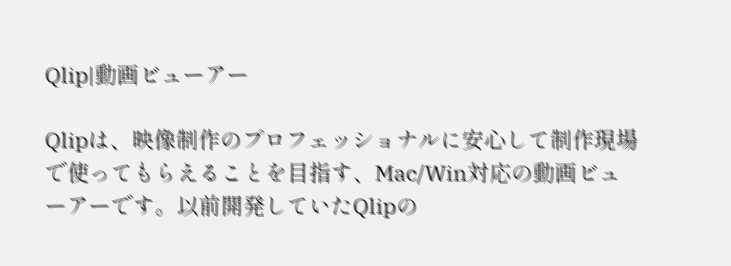Qlip|動画ビューアー

Qlipは、映像制作のプロフェッショナルに安心して制作現場で使ってもらえることを目指す、Mac/Win対応の動画ビューアーです。以前開発していたQlipの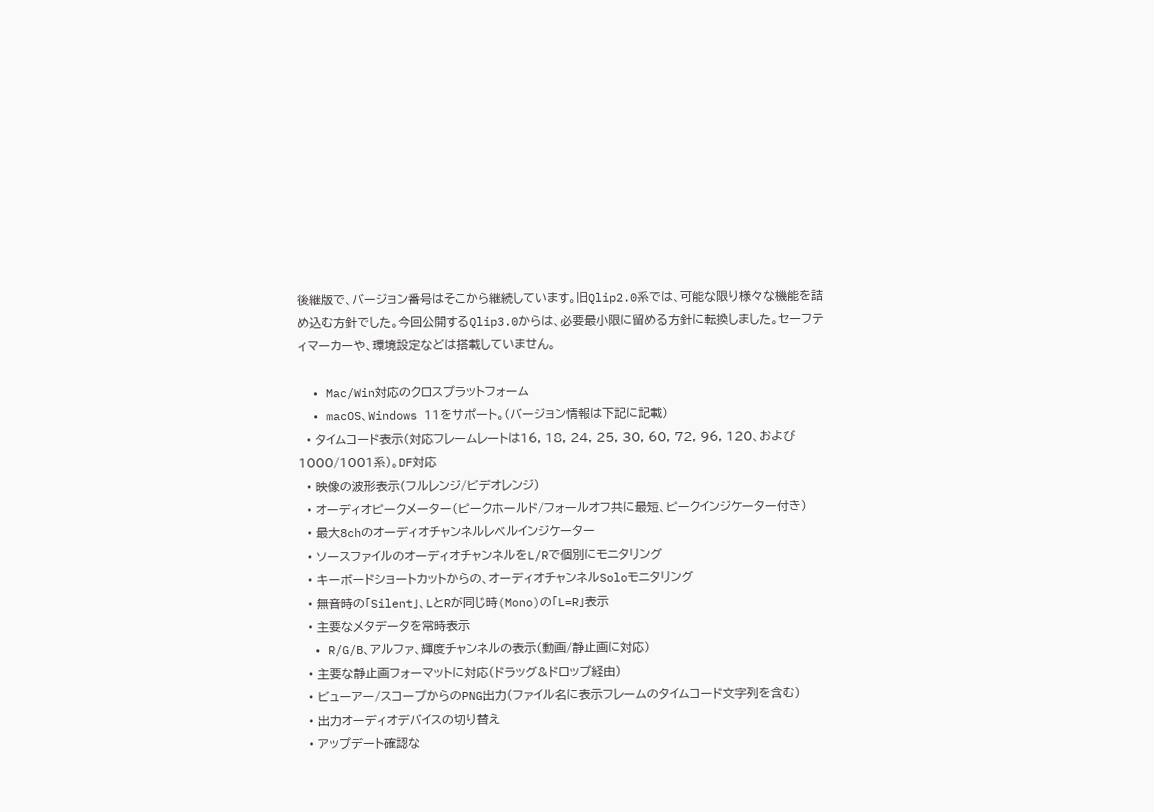後継版で、バージョン番号はそこから継続しています。旧Qlip2.0系では、可能な限り様々な機能を詰め込む方針でした。今回公開するQlip3.0からは、必要最小限に留める方針に転換しました。セーフティマーカーや、環境設定などは搭載していません。

  • Mac/Win対応のクロスプラットフォーム
  • macOS、Windows 11をサポート。(バージョン情報は下記に記載)
  • タイムコード表示(対応フレームレートは16, 18, 24, 25, 30, 60, 72, 96, 120、および1000/1001系)。DF対応
  • 映像の波形表示(フルレンジ/ビデオレンジ)
  • オーディオピークメーター(ピークホールド/フォールオフ共に最短、ピークインジケーター付き)
  • 最大8chのオーディオチャンネルレベルインジケーター
  • ソースファイルのオーディオチャンネルをL/Rで個別にモニタリング
  • キーボードショートカットからの、オーディオチャンネルSoloモニタリング
  • 無音時の「Silent」、LとRが同じ時(Mono)の「L=R」表示
  • 主要なメタデータを常時表示
  • R/G/B、アルファ、輝度チャンネルの表示(動画/静止画に対応)
  • 主要な静止画フォーマットに対応(ドラッグ&ドロップ経由)
  • ビューアー/スコープからのPNG出力(ファイル名に表示フレームのタイムコード文字列を含む)
  • 出力オーディオデバイスの切り替え
  • アップデート確認な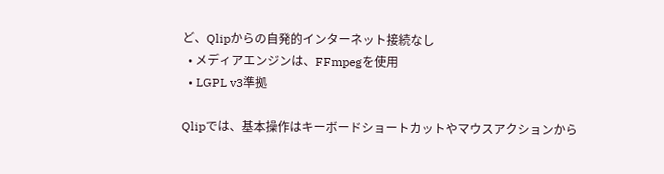ど、Qlipからの自発的インターネット接続なし
  • メディアエンジンは、FFmpegを使用
  • LGPL v3準拠

Qlipでは、基本操作はキーボードショートカットやマウスアクションから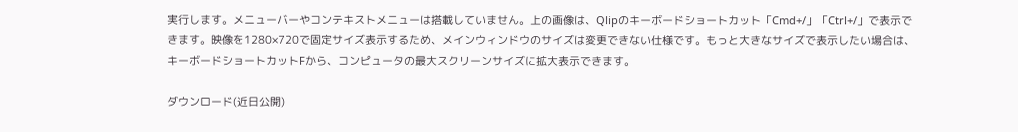実行します。メニューバーやコンテキストメニューは搭載していません。上の画像は、Qlipのキーボードショートカット「Cmd+/」「Ctrl+/」で表示できます。映像を1280×720で固定サイズ表示するため、メインウィンドウのサイズは変更できない仕様です。もっと大きなサイズで表示したい場合は、キーボードショートカットFから、コンピュータの最大スクリーンサイズに拡大表示できます。

ダウンロード(近日公開)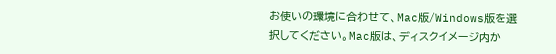お使いの環境に合わせて、Mac版/Windows版を選択してください。Mac版は、ディスクイメージ内か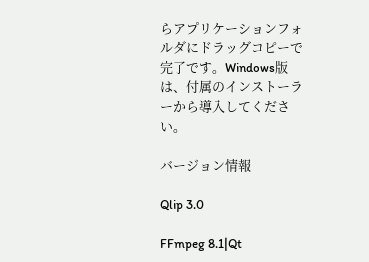らアプリケーションフォルダにドラッグコピーで完了です。Windows版は、付属のインストーラーから導入してください。

バージョン情報

Qlip 3.0

FFmpeg 8.1|Qt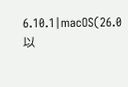6.10.1|macOS(26.0以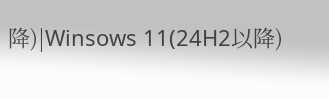降)|Winsows 11(24H2以降)